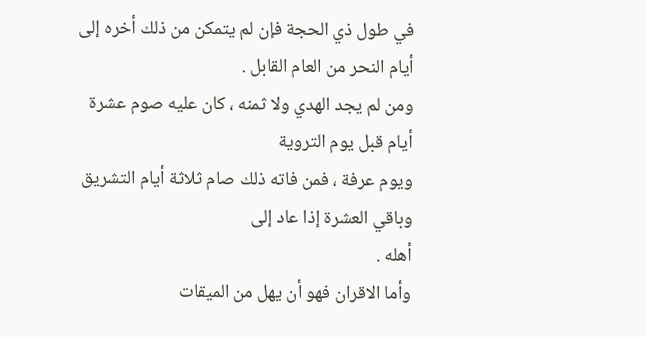في طول ذي الحجة فإن لم يتمكن من ذلك أخره إلى أيام النحر من العام القابل .
ومن لم يجد الهدي ولا ثمنه ، كان عليه صوم عشرة أيام قبل يوم التروية
ويوم عرفة ، فمن فاته ذلك صام ثلاثة أيام التشريق وباقي العشرة إذا عاد إلى
أهله .
وأما الاقران فهو أن يهل من الميقات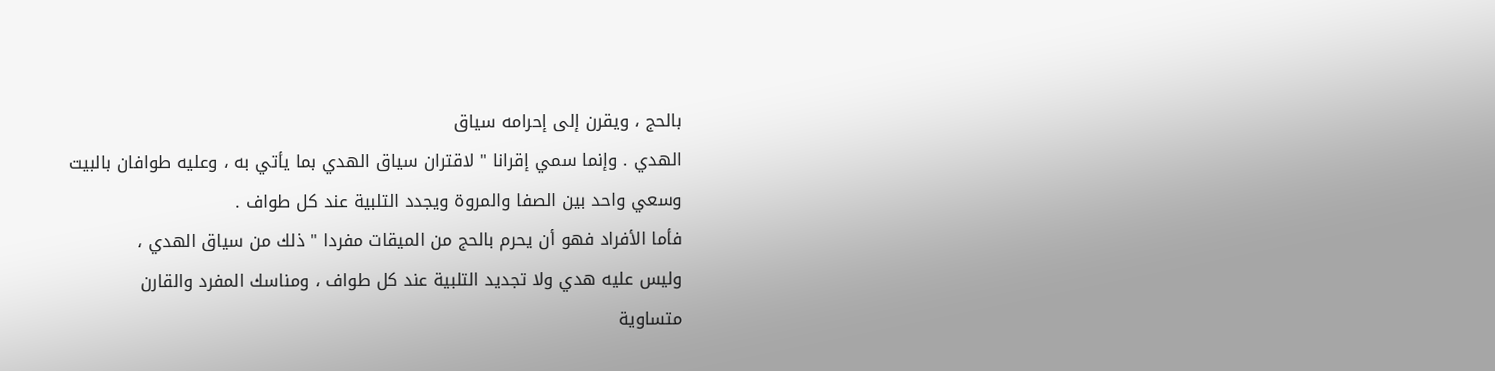بالحج ، ويقرن إلى إحرامه سياق
الهدي . وإنما سمي إقرانا " لاقتران سياق الهدي بما يأتي به ، وعليه طوافان بالبيت
وسعي واحد بين الصفا والمروة ويجدد التلبية عند كل طواف .
فأما الأفراد فهو أن يحرم بالحج من الميقات مفردا " ذلك من سياق الهدي ،
وليس عليه هدي ولا تجديد التلبية عند كل طواف ، ومناسك المفرد والقارن
متساوية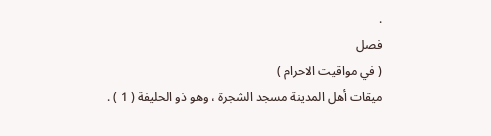.
فصل
( في مواقيت الاحرام )
ميقات أهل المدينة مسجد الشجرة ، وهو ذو الحليفة ( 1 ) .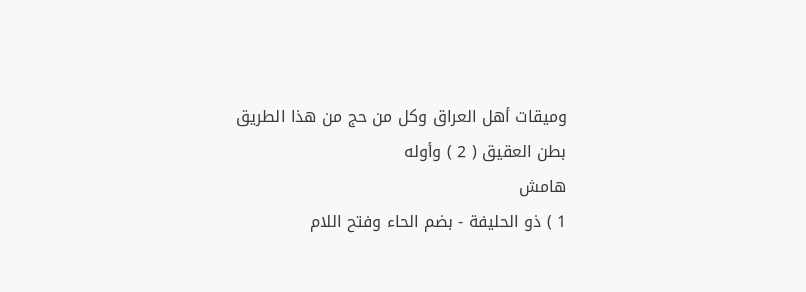وميقات أهل العراق وكل من حج من هذا الطريق بطن العقيق ( 2 ) وأوله
هامش
1 ) ذو الحليفة - بضم الحاء وفتح اللام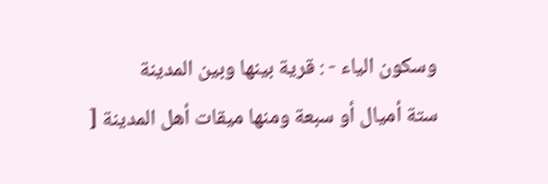وسكون الياء - : قرية بينها وبين المدينة
ستة أميال أو سبعة ومنها ميقات أهل المدينة [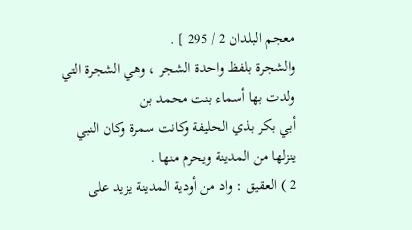معجم البلدان 2 / 295 ] .
والشجرة بلفظ واحدة الشجر ، وهي الشجرة التي ولدت بها أسماء بنت محمد بن
أبي بكر بذي الحليفة وكانت سمرة وكان النبي ينزلها من المدينة ويحرم منها .
2 ) العقيق : واد من أودية المدينة يزيد على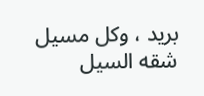بريد ، وكل مسيل شقه السيل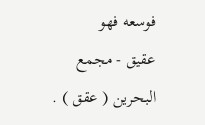فوسعه فهو
عقيق - مجمع البحرين ( عقق ) .